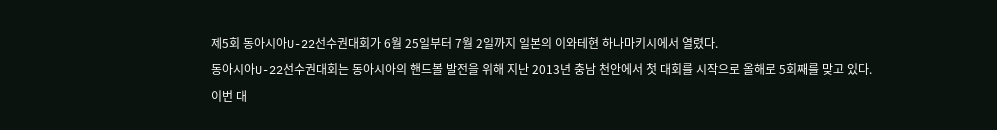제5회 동아시아U-22선수권대회가 6월 25일부터 7월 2일까지 일본의 이와테현 하나마키시에서 열렸다.
동아시아U-22선수권대회는 동아시아의 핸드볼 발전을 위해 지난 2013년 충남 천안에서 첫 대회를 시작으로 올해로 5회째를 맞고 있다.
이번 대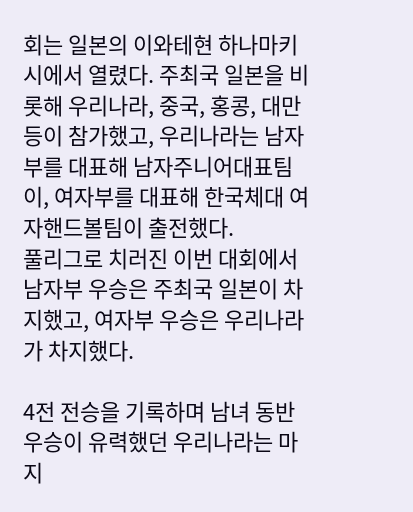회는 일본의 이와테현 하나마키시에서 열렸다. 주최국 일본을 비롯해 우리나라, 중국, 홍콩, 대만 등이 참가했고, 우리나라는 남자부를 대표해 남자주니어대표팀이, 여자부를 대표해 한국체대 여자핸드볼팀이 출전했다.
풀리그로 치러진 이번 대회에서 남자부 우승은 주최국 일본이 차지했고, 여자부 우승은 우리나라가 차지했다.

4전 전승을 기록하며 남녀 동반 우승이 유력했던 우리나라는 마지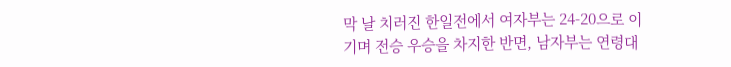막 날 치러진 한일전에서 여자부는 24-20으로 이기며 전승 우승을 차지한 반면, 남자부는 연령대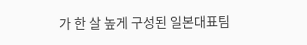가 한 살 높게 구성된 일본대표팀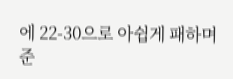에 22-30으로 아쉽게 패하며 준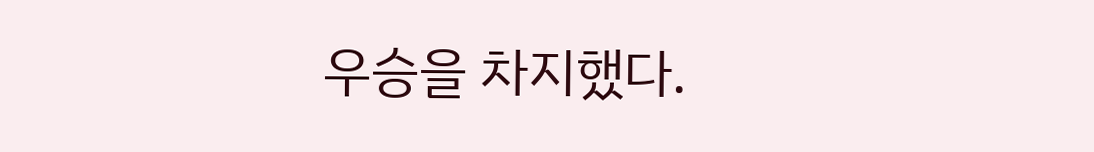우승을 차지했다.